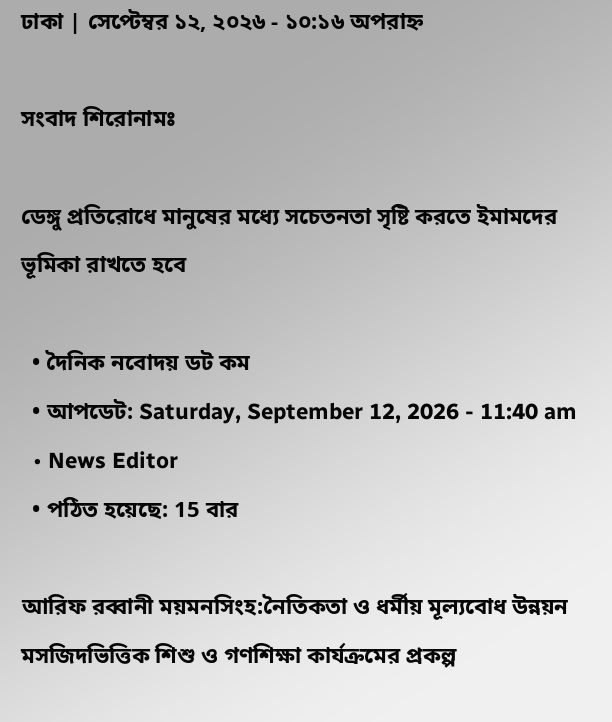ঢাকা | সেপ্টেম্বর ১২, ২০২৬ - ১০:১৬ অপরাহ্ন

সংবাদ শিরোনামঃ

ডেঙ্গু প্রতিরোধে মানুষের মধ্যে সচেতনতা সৃষ্টি করতে ইমামদের ভূমিকা রাখতে হবে

  • দৈনিক নবোদয় ডট কম
  • আপডেট: Saturday, September 12, 2026 - 11:40 am
  • News Editor
  • পঠিত হয়েছে: 15 বার

আরিফ রব্বানী ময়মনসিংহ:নৈতিকতা ও ধর্মীয় মূল্যবোধ উন্নয়ন মসজিদভিত্তিক শিশু ও গণশিক্ষা কার্যক্রমের প্রকল্প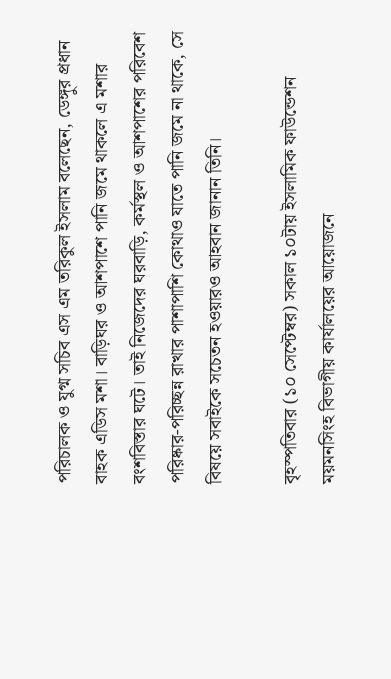পরিচালক ও যুগ্ম সচিব এস এম তরিকুল ইসলাম বলেছেন, ডেঙ্গুর প্রধান বাহক এডিস মশা। বাড়িঘর ও আশপাশে পানি জমে থাকলে এ মশার বংশবিস্তার ঘটে। তাই নিজেদের ঘরবাড়ি, কর্মস্থল ও আশপাশের পরিবেশ পরিষ্কার-পরিচ্ছন্ন রাখার পাশাপাশি কোথাও যাতে পানি জমে না থাকে, সে বিষয়ে সবাইকে সচেতন হওয়ারও আহবান জানান তিনি।

বৃহস্পতিবার (১০ সেপ্টেম্বর) সকাল ১০টায় ইসলামিক ফাউন্ডেশন ময়মনসিংহ বিভাগীয় কার্যালয়ের আয়োজনে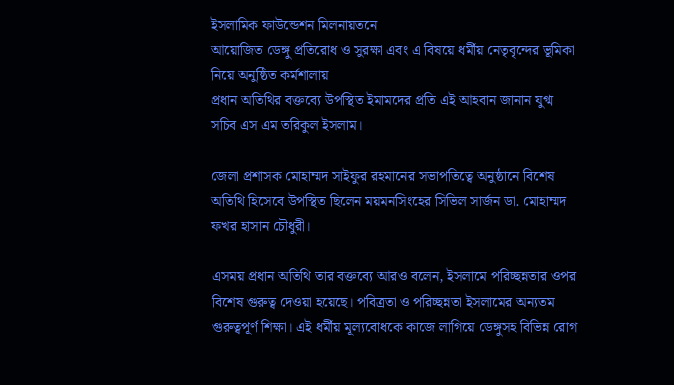ইসলামিক ফাউন্ডেশন মিলনায়তনে
আয়োজিত ডেঙ্গু প্রতিরোধ ও সুরক্ষা এবং এ বিষয়ে ধর্মীয় নেতৃবৃন্দের ভূমিকা নিয়ে অনুষ্ঠিত কর্মশালায়
প্রধান অতিথির বক্তব্যে উপস্থিত ইমামদের প্রতি এই আহবান জানান যুগ্ম সচিব এস এম তরিকুল ইসলাম।

জেলা প্রশাসক মোহাম্মদ সাইফুর রহমানের সভাপতিত্বে অনুষ্ঠানে বিশেষ অতিথি হিসেবে উপস্থিত ছিলেন ময়মনসিংহের সিভিল সার্জন ডা. মোহাম্মদ ফখর হাসান চৌধুরী।

এসময় প্রধান অতিথি তার বক্তব্যে আরও বলেন, ইসলামে পরিচ্ছন্নতার ওপর বিশেষ গুরুত্ব দেওয়া হয়েছে। পবিত্রতা ও পরিচ্ছন্নতা ইসলামের অন্যতম গুরুত্বপূর্ণ শিক্ষা। এই ধর্মীয় মূল্যবোধকে কাজে লাগিয়ে ডেঙ্গুসহ বিভিন্ন রোগ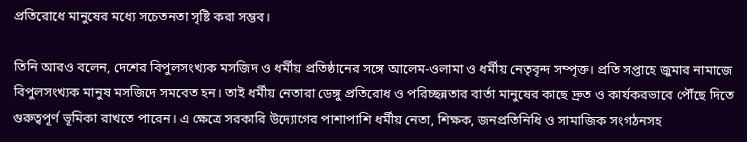প্রতিরোধে মানুষের মধ্যে সচেতনতা সৃষ্টি করা সম্ভব।

তিনি আরও বলেন, দেশের বিপুলসংখ্যক মসজিদ ও ধর্মীয় প্রতিষ্ঠানের সঙ্গে আলেম-ওলামা ও ধর্মীয় নেতৃবৃন্দ সম্পৃক্ত। প্রতি সপ্তাহে জুমার নামাজে বিপুলসংখ্যক মানুষ মসজিদে সমবেত হন। তাই ধর্মীয় নেতারা ডেঙ্গু প্রতিরোধ ও পরিচ্ছন্নতার বার্তা মানুষের কাছে দ্রুত ও কার্যকরভাবে পৌঁছে দিতে গুরুত্বপূর্ণ ভূমিকা রাখতে পারেন। এ ক্ষেত্রে সরকারি উদ্যোগের পাশাপাশি ধর্মীয় নেতা, শিক্ষক, জনপ্রতিনিধি ও সামাজিক সংগঠনসহ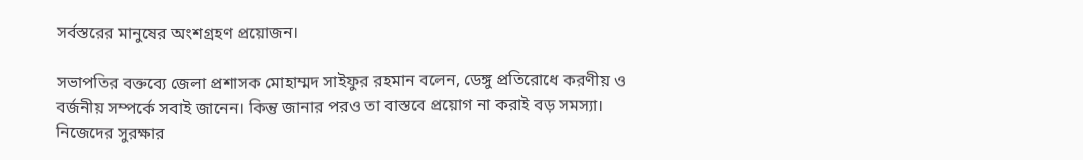সর্বস্তরের মানুষের অংশগ্রহণ প্রয়োজন।

সভাপতির বক্তব্যে জেলা প্রশাসক মোহাম্মদ সাইফুর রহমান বলেন, ডেঙ্গু প্রতিরোধে করণীয় ও বর্জনীয় সম্পর্কে সবাই জানেন। কিন্তু জানার পরও তা বাস্তবে প্রয়োগ না করাই বড় সমস্যা। নিজেদের সুরক্ষার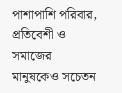পাশাপাশি পরিবার, প্রতিবেশী ও সমাজের মানুষকেও সচেতন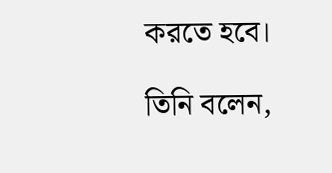করতে হবে।

তিনি বলেন,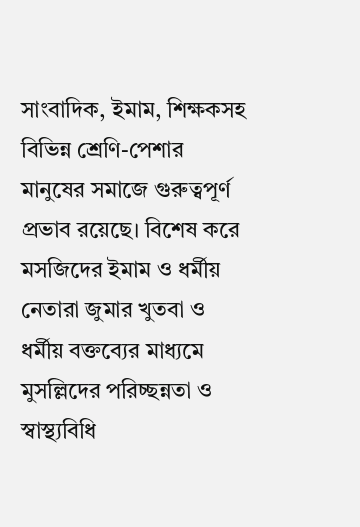সাংবাদিক, ইমাম, শিক্ষকসহ বিভিন্ন শ্রেণি-পেশার মানুষের সমাজে গুরুত্বপূর্ণ প্রভাব রয়েছে। বিশেষ করে মসজিদের ইমাম ও ধর্মীয় নেতারা জুমার খুতবা ও ধর্মীয় বক্তব্যের মাধ্যমে মুসল্লিদের পরিচ্ছন্নতা ও স্বাস্থ্যবিধি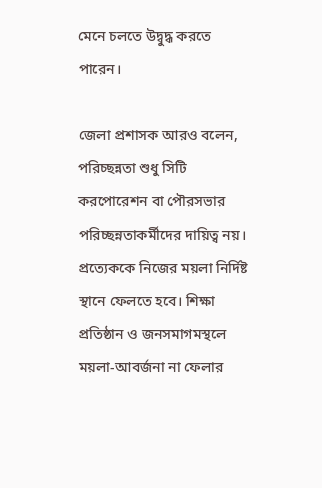মেনে চলতে উদ্বুদ্ধ করতে পারেন।

জেলা প্রশাসক আরও বলেন, পরিচ্ছন্নতা শুধু সিটি করপোরেশন বা পৌরসভার পরিচ্ছন্নতাকর্মীদের দায়িত্ব নয়। প্রত্যেককে নিজের ময়লা নির্দিষ্ট স্থানে ফেলতে হবে। শিক্ষা প্রতিষ্ঠান ও জনসমাগমস্থলে ময়লা-আবর্জনা না ফেলার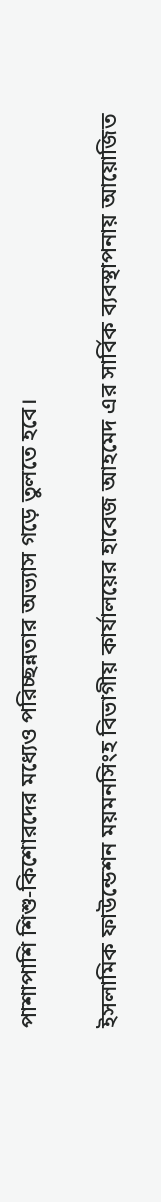পাশাপাশি শিশু-কিশোরদের মধ্যেও পরিচ্ছন্নতার অভ্যাস গড়ে তুলতে হবে।

ইসলামিক ফাউন্ডেশন ময়মনসিংহ বিভাগীয় কার্যালয়ের হাবেজ আহমেদ এর সার্বিক ব্যবস্থাপনায় আয়োজিত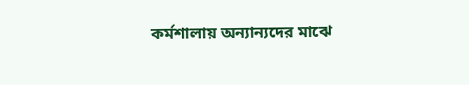কর্মশালায় অন্যান্যদের মাঝে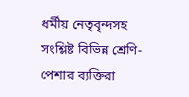ধর্মীয় নেতৃবৃন্দসহ সংশ্লিষ্ট বিভিন্ন শ্রেণি-পেশার ব্যক্তিরা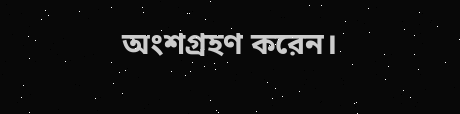অংশগ্রহণ করেন।